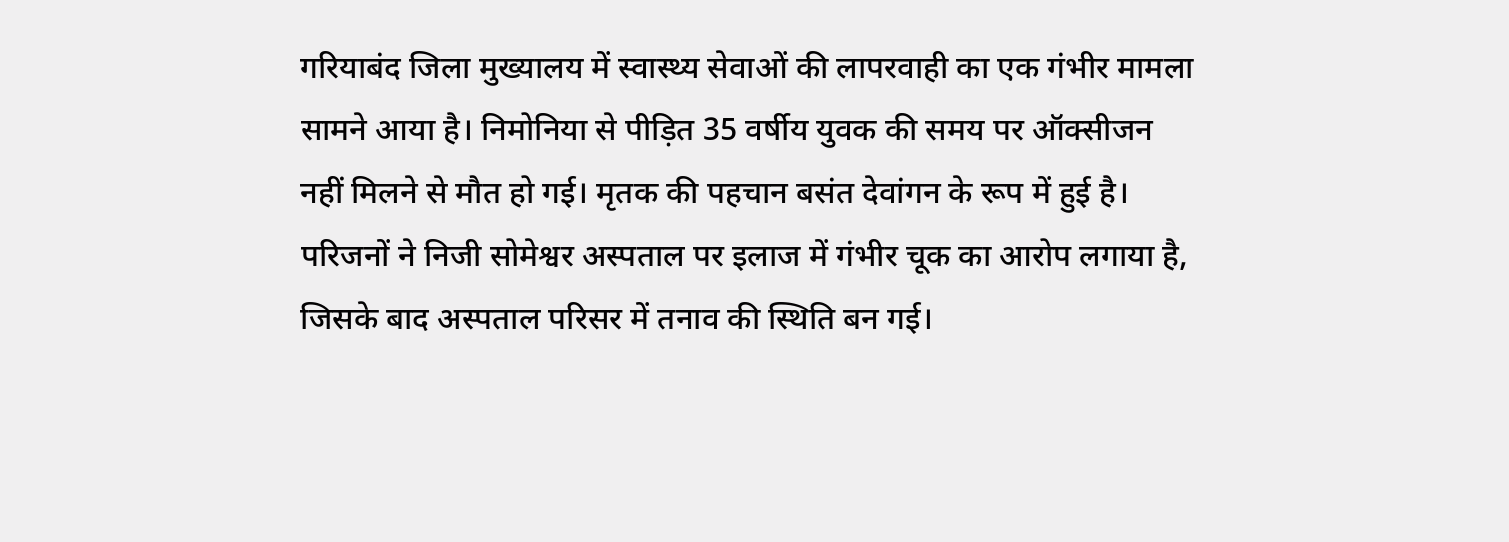गरियाबंद जिला मुख्यालय में स्वास्थ्य सेवाओं की लापरवाही का एक गंभीर मामला सामने आया है। निमोनिया से पीड़ित 35 वर्षीय युवक की समय पर ऑक्सीजन नहीं मिलने से मौत हो गई। मृतक की पहचान बसंत देवांगन के रूप में हुई है। परिजनों ने निजी सोमेश्वर अस्पताल पर इलाज में गंभीर चूक का आरोप लगाया है, जिसके बाद अस्पताल परिसर में तनाव की स्थिति बन गई।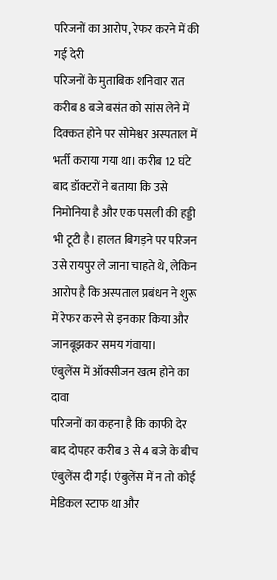परिजनों का आरोप, रेफर करने में की गई देरी
परिजनों के मुताबिक शनिवार रात करीब 8 बजे बसंत को सांस लेने में दिक्कत होने पर सोमेश्वर अस्पताल में भर्ती कराया गया था। करीब 12 घंटे बाद डॉक्टरों ने बताया कि उसे निमोनिया है और एक पसली की हड्डी भी टूटी है। हालत बिगड़ने पर परिजन उसे रायपुर ले जाना चाहते थे, लेकिन आरोप है कि अस्पताल प्रबंधन ने शुरू में रेफर करने से इनकार किया और जानबूझकर समय गंवाया।
एंबुलेंस में ऑक्सीजन खत्म होने का दावा
परिजनों का कहना है कि काफी देर बाद दोपहर करीब 3 से 4 बजे के बीच एंबुलेंस दी गई। एंबुलेंस में न तो कोई मेडिकल स्टाफ था और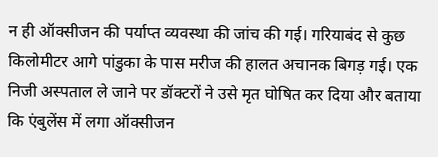न ही ऑक्सीजन की पर्याप्त व्यवस्था की जांच की गई। गरियाबंद से कुछ किलोमीटर आगे पांडुका के पास मरीज की हालत अचानक बिगड़ गई। एक निजी अस्पताल ले जाने पर डॉक्टरों ने उसे मृत घोषित कर दिया और बताया कि एंबुलेंस में लगा ऑक्सीजन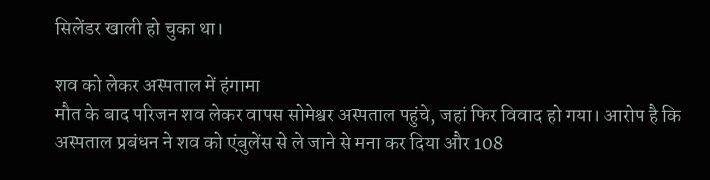सिलेंडर खाली हो चुका था।

शव को लेकर अस्पताल में हंगामा
मौत के बाद परिजन शव लेकर वापस सोमेश्वर अस्पताल पहुंचे, जहां फिर विवाद हो गया। आरोप है कि अस्पताल प्रबंधन ने शव को एंबुलेंस से ले जाने से मना कर दिया और 108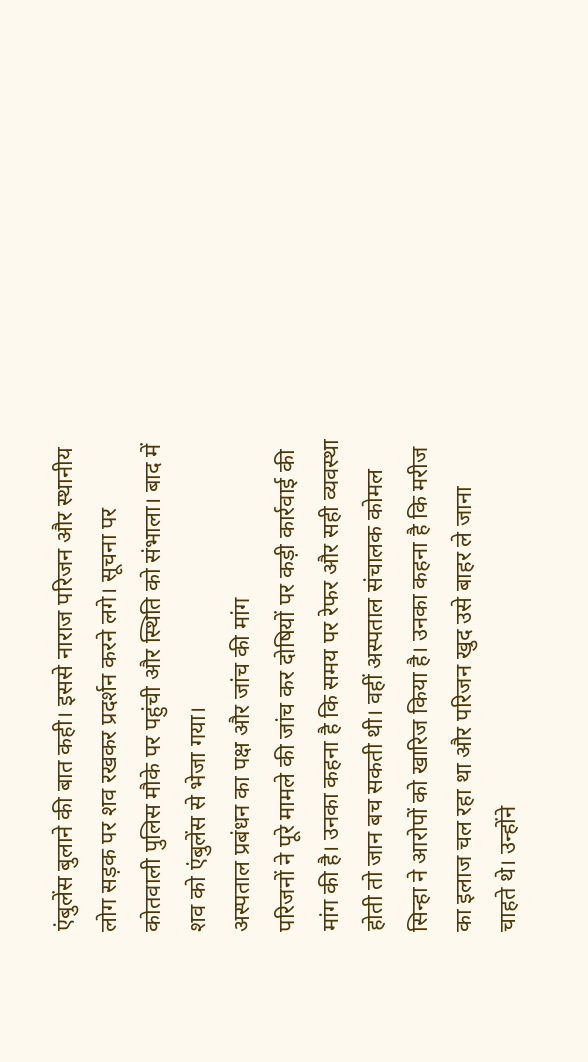एंबुलेंस बुलाने की बात कही। इससे नाराज परिजन और स्थानीय लोग सड़क पर शव रखकर प्रदर्शन करने लगे। सूचना पर कोतवाली पुलिस मौके पर पहुंची और स्थिति को संभाला। बाद में शव को एंबुलेंस से भेजा गया।
अस्पताल प्रबंधन का पक्ष और जांच की मांग
परिजनों ने पूरे मामले की जांच कर दोषियों पर कड़ी कार्रवाई की मांग की है। उनका कहना है कि समय पर रेफर और सही व्यवस्था होती तो जान बच सकती थी। वहीं अस्पताल संचालक कोमल सिन्हा ने आरोपों को खारिज किया है। उनका कहना है कि मरीज का इलाज चल रहा था और परिजन खुद उसे बाहर ले जाना चाहते थे। उन्होंने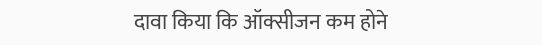दावा किया कि ऑक्सीजन कम होने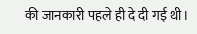की जानकारी पहले ही दे दी गई थी।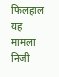फिलहाल यह मामला निजी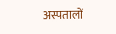अस्पतालों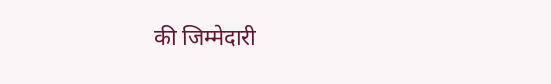की जिम्मेदारी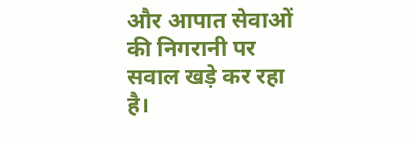और आपात सेवाओं की निगरानी पर सवाल खड़े कर रहा है।